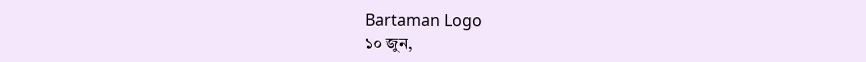Bartaman Logo
১০ জুন,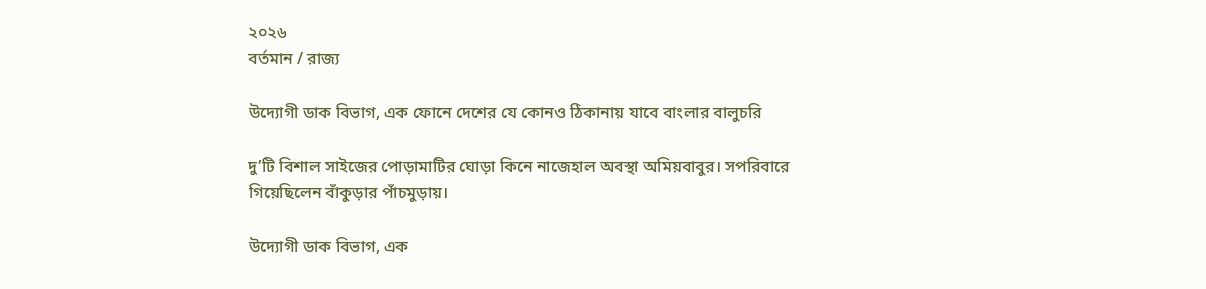২০২৬
বর্তমান / রাজ্য

উদ্যোগী ডাক বিভাগ, এক ফোনে দেশের যে কোনও ঠিকানায় যাবে বাংলার বালুচরি

দু’টি বিশাল সাইজের পোড়ামাটির ঘোড়া কিনে নাজেহাল অবস্থা অমিয়বাবুর। সপরিবারে গিয়েছিলেন বাঁকুড়ার পাঁচমুড়ায়।

উদ্যোগী ডাক বিভাগ, এক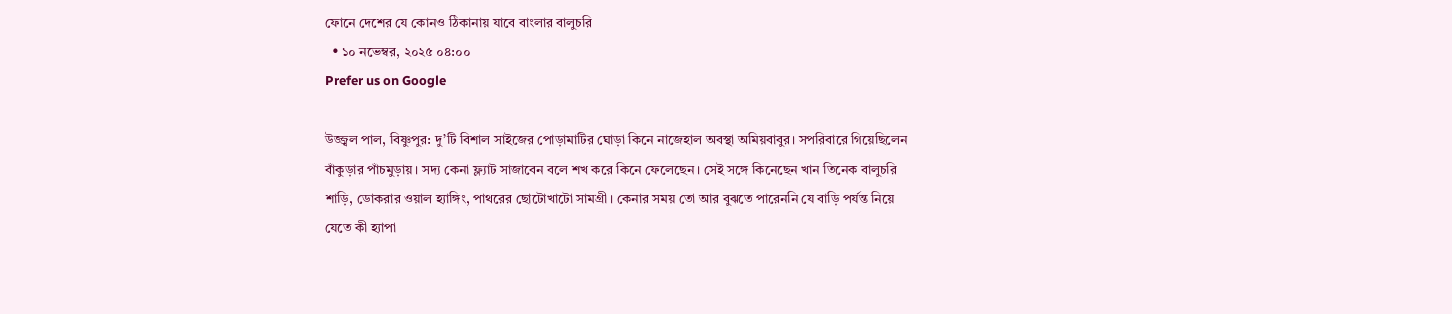ফোনে দেশের যে কোনও ঠিকানায় যাবে বাংলার বালুচরি
  • ১০ নভেম্বর, ২০২৫ ০৪:০০
Prefer us on Google

উজ্জ্বল পাল, বিষ্ণুপুর: দু’টি বিশাল সাইজের পোড়ামাটির ঘোড়া কিনে নাজেহাল অবস্থা অমিয়বাবুর। সপরিবারে গিয়েছিলেন বাঁকুড়ার পাঁচমুড়ায়। সদ্য কেনা ফ্ল্যাট সাজাবেন বলে শখ করে কিনে ফেলেছেন। সেই সঙ্গে কিনেছেন খান তিনেক বালুচরি শাড়ি, ডোকরার ওয়াল হ্যাঙ্গিং, পাথরের ছোটোখাটো সামগ্রী। কেনার সময় তো আর বুঝতে পারেননি যে বাড়ি পর্যন্ত নিয়ে যেতে কী হ্যাপা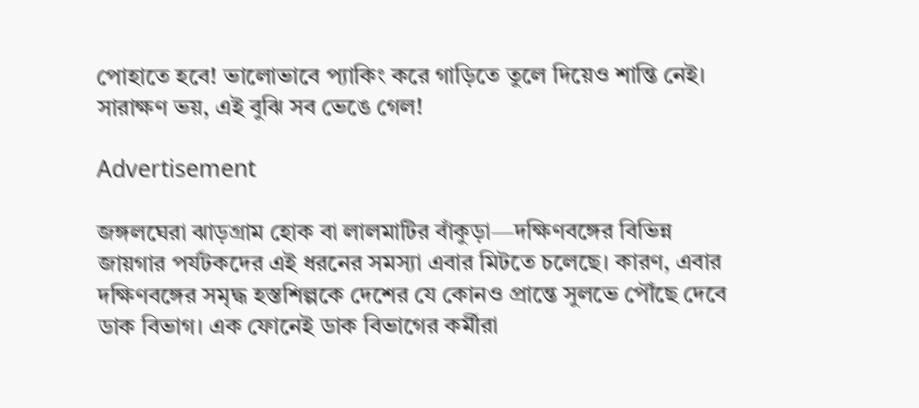পোহাতে হবে! ভালোভাবে প্যাকিং করে গাড়িতে তুলে দিয়েও শান্তি নেই। সারাক্ষণ ভয়, এই বুঝি সব ভেঙে গেল!

Advertisement

জঙ্গলঘেরা ঝাড়গ্রাম হোক বা লালমাটির বাঁকুড়া—দক্ষিণবঙ্গের বিভিন্ন জায়গার পর্যটকদের এই ধরনের সমস্যা এবার মিটতে চলেছে। কারণ, এবার দক্ষিণবঙ্গের সমৃদ্ধ হস্তশিল্পকে দেশের যে কোনও প্রান্তে সুলভে পৌঁছে দেবে ডাক বিভাগ। এক ফোনেই ডাক বিভাগের কর্মীরা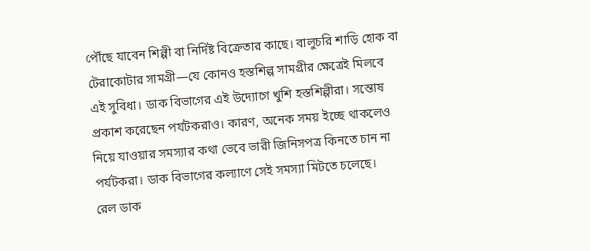পৌঁছে যাবেন শিল্পী বা নির্দিষ্ট বিক্রেতার কাছে। বালুচরি শাড়ি হোক বা টেরাকোটার সামগ্রী—যে কোনও হস্তশিল্প সামগ্রীর ক্ষেত্রেই মিলবে এই সুবিধা। ডাক বিভাগের এই উদ্যোগে খুশি হস্তশিল্পীরা। সন্তোষ প্রকাশ করেছেন পর্যটকরাও। কারণ, অনেক সময় ইচ্ছে থাকলেও নিয়ে যাওয়ার সমস্যার কথা ভেবে ভারী জিনিসপত্র কিনতে চান না পর্যটকরা। ডাক বিভাগের কল্যাণে সেই সমস্যা মিটতে চলেছে।
রেল ডাক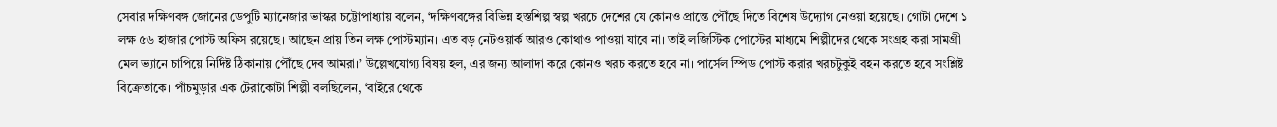সেবার দক্ষিণবঙ্গ জোনের ডেপুটি ম্যানেজার ভাস্কর চট্টোপাধ্যায় বলেন, ‘দক্ষিণবঙ্গের বিভিন্ন হস্তশিল্প স্বল্প খরচে দেশের যে কোনও প্রান্তে পৌঁছে দিতে বিশেষ উদ্যোগ নেওয়া হয়েছে। গোটা দেশে ১ লক্ষ ৫৬ হাজার পোস্ট অফিস রয়েছে। আছেন প্রায় তিন লক্ষ পোস্টম্যান। এত বড় নেটওয়ার্ক আরও কোথাও পাওয়া যাবে না। তাই লজিস্টিক পোস্টের মাধ্যমে শিল্পীদের থেকে সংগ্রহ করা সামগ্রী মেল ভ্যানে চাপিয়ে নির্দিষ্ট ঠিকানায় পৌঁছে দেব আমরা।’ উল্লেখযোগ্য বিষয় হল, এর জন্য আলাদা করে কোনও খরচ করতে হবে না। পার্সেল স্পিড পোস্ট করার খরচটুকুই বহন করতে হবে সংশ্লিষ্ট বিক্রেতাকে। পাঁচমুড়ার এক টেরাকোটা শিল্পী বলছিলেন, ‘বাইরে থেকে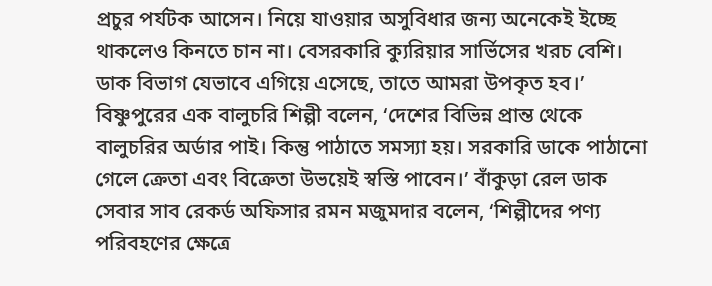প্রচুর পর্যটক আসেন। নিয়ে যাওয়ার অসুবিধার জন্য অনেকেই ইচ্ছে থাকলেও কিনতে চান না। বেসরকারি ক্যুরিয়ার সার্ভিসের খরচ বেশি। ডাক বিভাগ যেভাবে এগিয়ে এসেছে, তাতে আমরা উপকৃত হব।’ বিষ্ণুপুরের এক বালুচরি শিল্পী বলেন, ‘দেশের বিভিন্ন প্রান্ত থেকে বালুচরির অর্ডার পাই। কিন্তু পাঠাতে সমস্যা হয়। সরকারি ডাকে পাঠানো গেলে ক্রেতা এবং বিক্রেতা উভয়েই স্বস্তি পাবেন।’ বাঁকুড়া রেল ডাক সেবার সাব রেকর্ড অফিসার রমন মজুমদার বলেন, ‘শিল্পীদের পণ্য পরিবহণের ক্ষেত্রে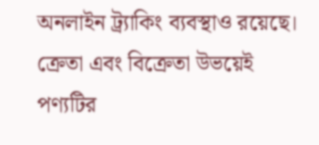অনলাইন ট্র্যাকিং ব্যবস্থাও রয়েছে। ক্রেতা এবং বিক্রেতা উভয়েই পণ্যটির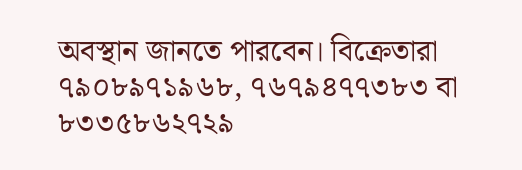অবস্থান জানতে পারবেন। বিক্রেতারা ৭৯০৮৯৭১৯৬৮, ৭৬৭৯৪৭৭৩৮৩ বা ৮৩৩৫৮৬২৭২৯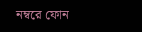নম্বরে ফোন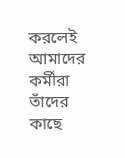করলেই আমাদের কর্মীরা তাঁদের কাছে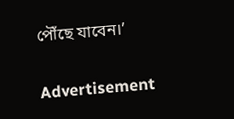পৌঁছে যাবেন।’

Advertisement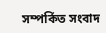সম্পর্কিত সংবাদ